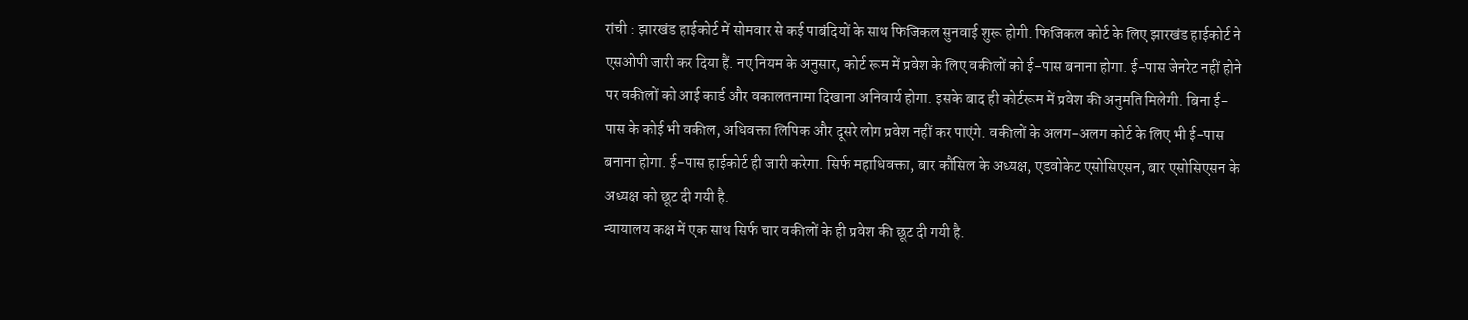रांची : झारखंड हाईकोर्ट में सोमवार से कई पाबंदियों के साथ फिजिकल सुनवाई शुरू होगी. फिजिकल कोर्ट के लिए झारखंड हाईकोर्ट ने एसओपी जारी कर दिया हैं. नए नियम के अनुसार, कोर्ट रूम में प्रवेश के लिए वकीलों को ई-पास बनाना होगा. ई-पास जेनरेट नहीं होने पर वकीलों को आई कार्ड और वकालतनामा दिखाना अनिवार्य होगा. इसके बाद ही कोर्टरूम में प्रवेश की अनुमति मिलेगी. बिना ई-पास के कोई भी वकील, अधिवक्ता लिपिक और दूसरे लोग प्रवेश नहीं कर पाएंगे. वकीलों के अलग-अलग कोर्ट के लिए भी ई-पास बनाना होगा. ई-पास हाईकोर्ट ही जारी करेगा. सिर्फ महाधिवक्ता, बार कौंसिल के अध्यक्ष, एडवोकेट एसोसिएसन, बार एसोसिएसन के अध्यक्ष को छूट दी गयी है.
न्यायालय कक्ष में एक साथ सिर्फ चार वकीलों के ही प्रवेश की छूट दी गयी है.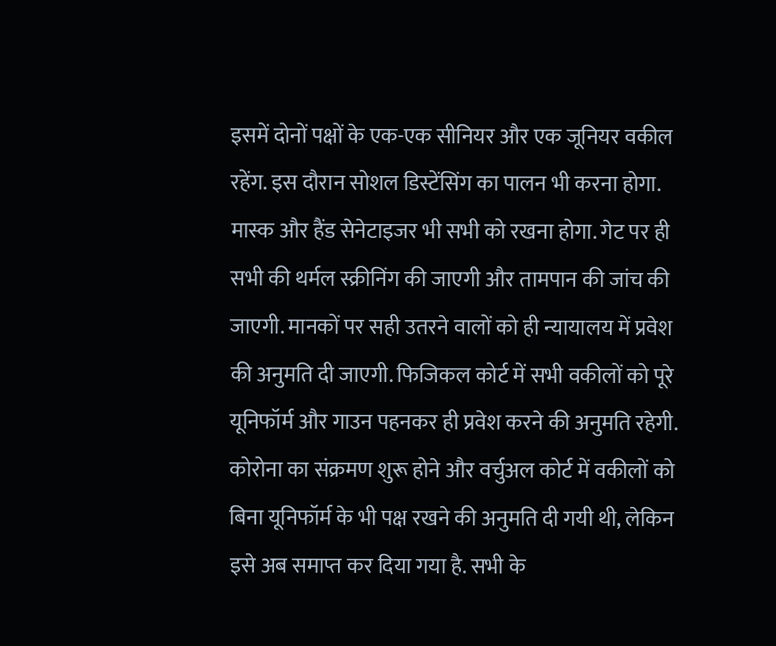इसमें दोनों पक्षों के एक-एक सीनियर और एक जूनियर वकील रहेंग. इस दौरान सोशल डिस्टेंसिंग का पालन भी करना होगा. मास्क और हैंड सेनेटाइजर भी सभी को रखना होगा. गेट पर ही सभी की थर्मल स्क्रीनिंग की जाएगी और तामपान की जांच की जाएगी. मानकों पर सही उतरने वालों को ही न्यायालय में प्रवेश की अनुमति दी जाएगी. फिजिकल कोर्ट में सभी वकीलों को पूरे यूनिफॉर्म और गाउन पहनकर ही प्रवेश करने की अनुमति रहेगी. कोरोना का संक्रमण शुरू होने और वर्चुअल कोर्ट में वकीलों को बिना यूनिफॉर्म के भी पक्ष रखने की अनुमति दी गयी थी, लेकिन इसे अब समाप्त कर दिया गया है. सभी के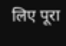लिए पूरा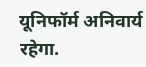यूनिफॉर्म अनिवार्य रहेगा.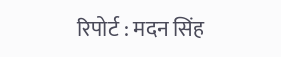रिपोर्ट : मदन सिंह